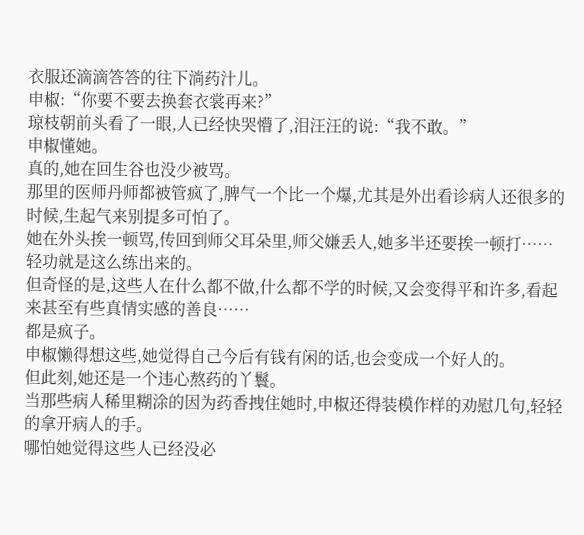衣服还滴滴答答的往下淌药汁儿。
申椒:“你要不要去换套衣裳再来?”
琼枝朝前头看了一眼,人已经快哭懵了,泪汪汪的说:“我不敢。”
申椒懂她。
真的,她在回生谷也没少被骂。
那里的医师丹师都被管疯了,脾气一个比一个爆,尤其是外出看诊病人还很多的时候,生起气来别提多可怕了。
她在外头挨一顿骂,传回到师父耳朵里,师父嫌丢人,她多半还要挨一顿打……
轻功就是这么练出来的。
但奇怪的是,这些人在什么都不做,什么都不学的时候,又会变得平和许多,看起来甚至有些真情实感的善良……
都是疯子。
申椒懒得想这些,她觉得自己今后有钱有闲的话,也会变成一个好人的。
但此刻,她还是一个违心熬药的丫鬟。
当那些病人稀里糊涂的因为药香拽住她时,申椒还得装模作样的劝慰几句,轻轻的拿开病人的手。
哪怕她觉得这些人已经没必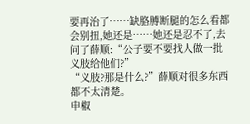要再治了……缺胳膊断腿的怎么看都会别扭,她还是……她还是忍不了,去问了薛顺:“公子要不要找人做一批义肢给他们?”
“义肢?那是什么?”薛顺对很多东西都不太清楚。
申椒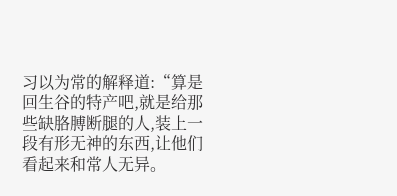习以为常的解释道:“算是回生谷的特产吧,就是给那些缺胳膊断腿的人,装上一段有形无神的东西,让他们看起来和常人无异。